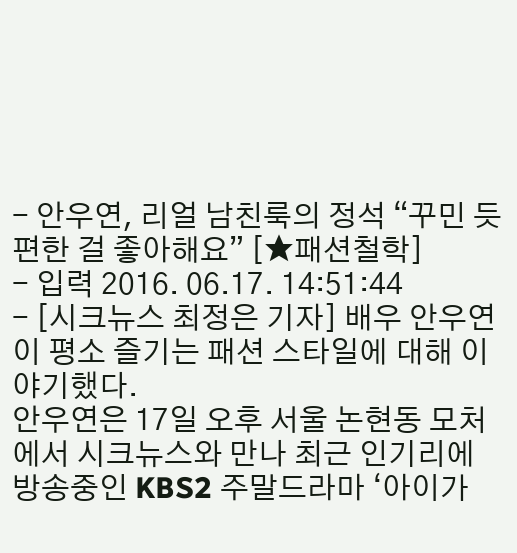- 안우연, 리얼 남친룩의 정석 “꾸민 듯 편한 걸 좋아해요” [★패션철학]
- 입력 2016. 06.17. 14:51:44
- [시크뉴스 최정은 기자] 배우 안우연이 평소 즐기는 패션 스타일에 대해 이야기했다.
안우연은 17일 오후 서울 논현동 모처에서 시크뉴스와 만나 최근 인기리에 방송중인 KBS2 주말드라마 ‘아이가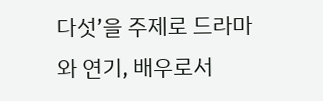다섯’을 주제로 드라마와 연기, 배우로서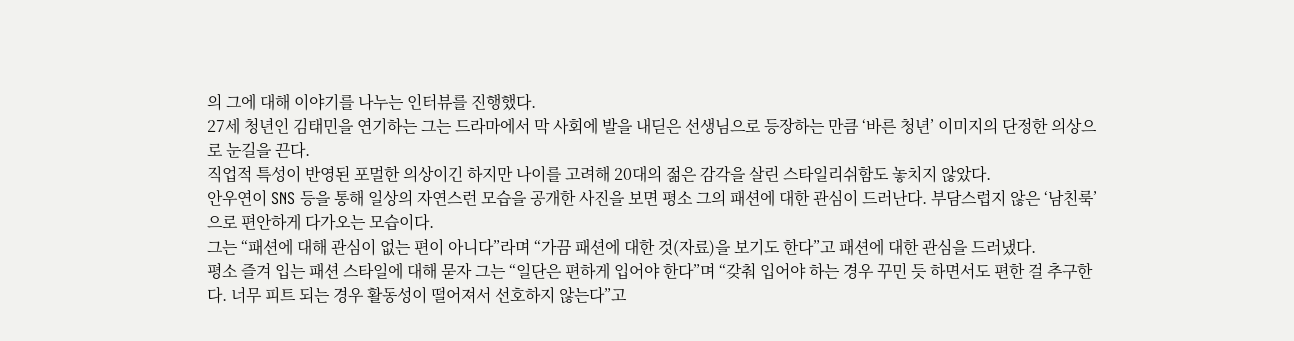의 그에 대해 이야기를 나누는 인터뷰를 진행했다.
27세 청년인 김태민을 연기하는 그는 드라마에서 막 사회에 발을 내딛은 선생님으로 등장하는 만큼 ‘바른 청년’ 이미지의 단정한 의상으로 눈길을 끈다.
직업적 특성이 반영된 포멀한 의상이긴 하지만 나이를 고려해 20대의 젊은 감각을 살린 스타일리쉬함도 놓치지 않았다.
안우연이 SNS 등을 통해 일상의 자연스런 모습을 공개한 사진을 보면 평소 그의 패션에 대한 관심이 드러난다. 부담스럽지 않은 ‘남친룩’으로 편안하게 다가오는 모습이다.
그는 “패션에 대해 관심이 없는 편이 아니다”라며 “가끔 패션에 대한 것(자료)을 보기도 한다”고 패션에 대한 관심을 드러냈다.
평소 즐겨 입는 패션 스타일에 대해 묻자 그는 “일단은 편하게 입어야 한다”며 “갖춰 입어야 하는 경우 꾸민 듯 하면서도 편한 걸 추구한다. 너무 피트 되는 경우 활동성이 떨어져서 선호하지 않는다”고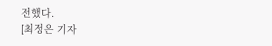전했다.
[최정은 기자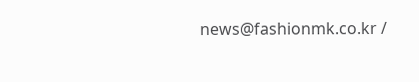news@fashionmk.co.kr /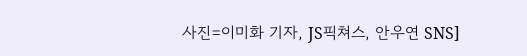사진=이미화 기자, JS픽쳐스, 안우연 SNS]